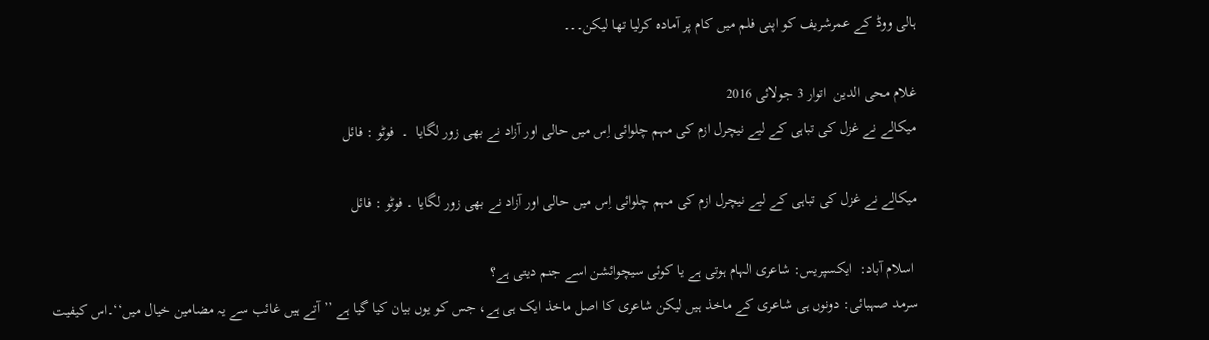ہالی ووڈ کے عمرشریف کو اپنی فلم میں کام پر آمادہ کرلیا تھا لیکن۔۔۔

غلام محی الدین  اتوار 3 جولائی 2016
میکالے نے غزل کی تباہی کے لیے نیچرل ازم کی مہم چلوائی اِس میں حالی اور آزاد نے بھی زور لگایا  ۔  فوٹو : فائل

میکالے نے غزل کی تباہی کے لیے نیچرل ازم کی مہم چلوائی اِس میں حالی اور آزاد نے بھی زور لگایا ۔ فوٹو : فائل

 اسلام آباد:  ایکسپریس: شاعری الہام ہوتی ہے یا کوئی سیچوائشن اسے جنم دیتی ہے؟
سرمد صہبائی: دونوں ہی شاعری کے ماخذ ہیں لیکن شاعری کا اصل ماخذ ایک ہی ہے، جس کو یوں بیان کیا گیا ہے ’’آتے ہیں غائب سے یہ مضامین خیال میں‘‘۔اس کیفیت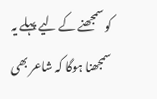کو سمجھنے کے لیے پہلے یہ سمجھنا ہوگا کہ شاعر بھی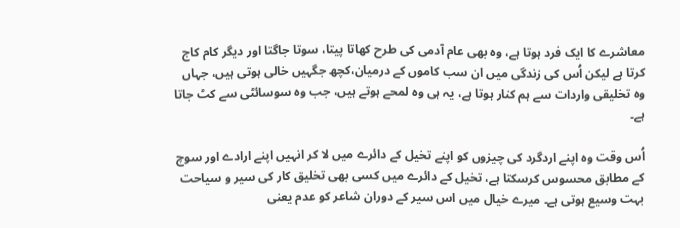معاشرے کا ایک فرد ہوتا ہے، وہ بھی عام آدمی کی طرح کھاتا پیتا، سوتا جاگتا اور دیگر کام کاج کرتا ہے لیکن اُس کی زندگی میں ان سب کاموں کے درمیان،کچھ جگہیں خالی ہوتی ہیں، جہاں وہ تخلیقی واردات سے ہم کنار ہوتا ہے، یہ ہی وہ لمحے ہوتے ہیں، جب وہ سوسائٹی سے کٹ جاتا ہے۔

اُس وقت وہ اپنے اردگرد کی چیزوں کو اپنے تخیل کے دائرے میں لا کر انہیں اپنے ارادے اور سوچ کے مطابق محسوس کرسکتا ہے، تخیل کے دائرے میں کسی بھی تخلیق کار کی سیر و سیاحت بہت وسیع ہوتی ہے۔ میرے خیال میں اس سیر کے دوران شاعر کو عدم یعنی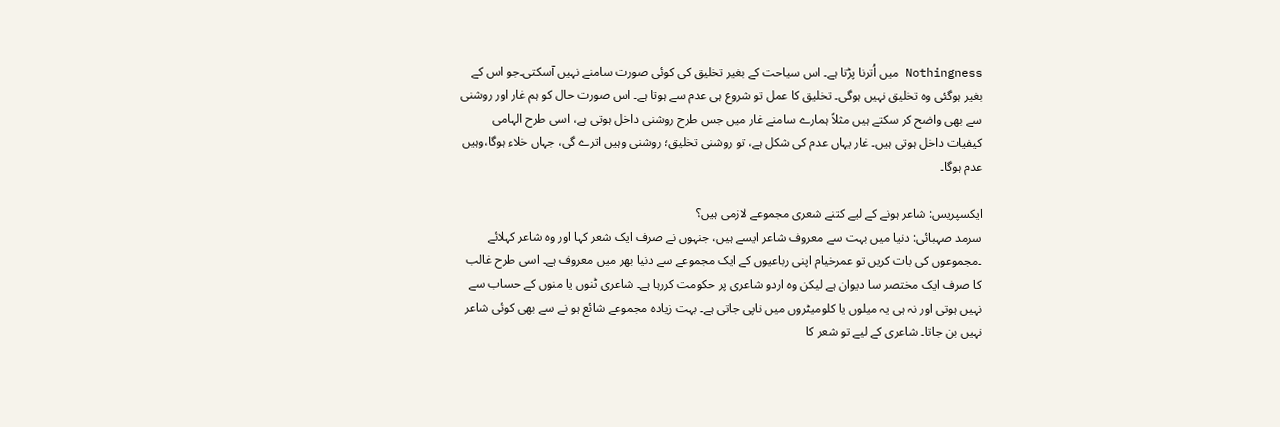Nothingness میں اُترنا پڑتا ہے۔ اس سیاحت کے بغیر تخلیق کی کوئی صورت سامنے نہیں آسکتی۔جو اس کے بغیر ہوگئی وہ تخلیق نہیں ہوگی۔ تخلیق کا عمل تو شروع ہی عدم سے ہوتا ہے۔ اس صورت حال کو ہم غار اور روشنی سے بھی واضح کر سکتے ہیں مثلاً ہمارے سامنے غار میں جس طرح روشنی داخل ہوتی ہے، اسی طرح الہامی کیفیات داخل ہوتی ہیں۔ غار یہاں عدم کی شکل ہے، تو روشنی تخلیق؛ روشنی وہیں اترے گی، جہاں خلاء ہوگا،وہیں عدم ہوگا۔

ایکسپریس: شاعر ہونے کے لیے کتنے شعری مجموعے لازمی ہیں؟
سرمد صہبائی: دنیا میں بہت سے معروف شاعر ایسے ہیں، جنہوں نے صرف ایک شعر کہا اور وہ شاعر کہلائے ۔مجموعوں کی بات کریں تو عمرخیام اپنی رباعیوں کے ایک مجموعے سے دنیا بھر میں معروف ہے۔ اسی طرح غالب کا صرف ایک مختصر سا دیوان ہے لیکن وہ اردو شاعری پر حکومت کررہا ہے۔ شاعری ٹنوں یا منوں کے حساب سے نہیں ہوتی اور نہ ہی یہ میلوں یا کلومیٹروں میں ناپی جاتی ہے۔ بہت زیادہ مجموعے شائع ہو نے سے بھی کوئی شاعر نہیں بن جاتا۔ شاعری کے لیے تو شعر کا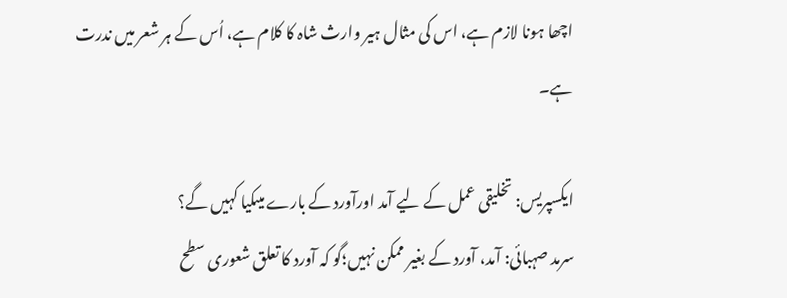اچھا ہونا لازم ہے، اس کی مثال ہیر وارث شاہ کا کلام ہے، اُس کے ہر شعر میں ندرت ہے۔

ایکسپریس: تخلیقی عمل کے لیے آمد اورآورد کے بارے میںکیا کہیں گے؟
سرمد صہبائی: آمد، آورد کے بغیر ممکن نہیں؛گو کہ آورد کا تعلق شعوری سطح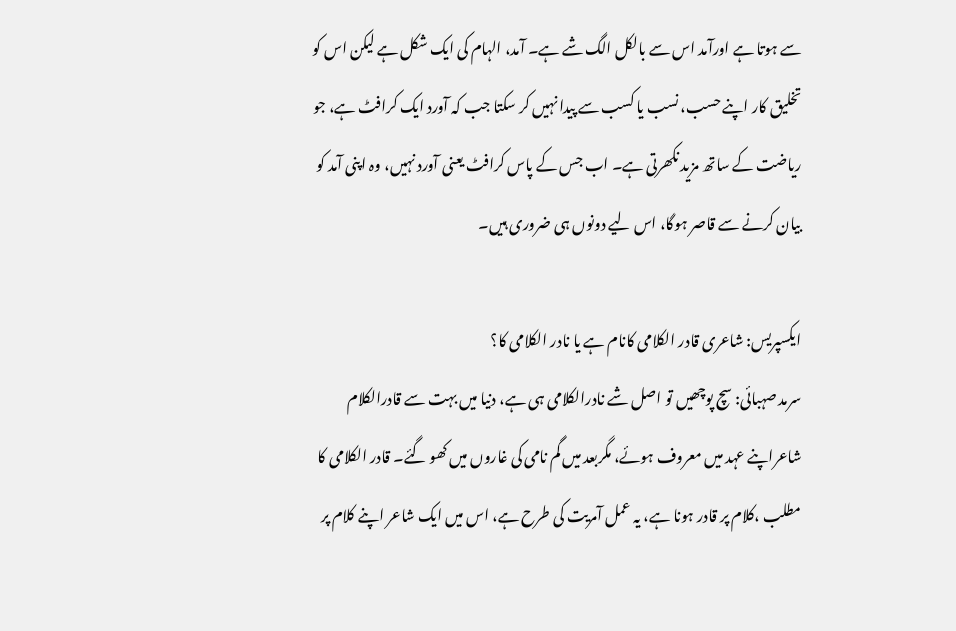سے ہوتا ہے اورآمد اس سے بالکل الگ شے ہے۔ آمد، الہام کی ایک شکل ہے لیکن اس کو تخلیق کار اپنے حسب، نسب یا کسب سے پیدا نہیں کر سکتا جب کہ آورد ایک کرافٹ ہے، جو ریاضت کے ساتھ مزید نکھرتی ہے۔ اب جس کے پاس کرافٹ یعنی آورد نہیں، وہ اپنی آمد کو بیان کرنے سے قاصر ہوگا، اس لیے دونوں ہی ضروری ہیں۔

ایکسپریس: شاعری قادر الکلامی کانام ہے یا نادر الکلامی کا؟
سرمد صہبائی: سچ پوچھیں تو اصل شے نادرالکلامی ہی ہے، دنیا میں بہت سے قادرالکلام شاعراپنے عہد میں معروف ہوئے، مگربعد میں گم نامی کی غاروں میں کھو گئے۔ قادر الکلامی کا مطلب ،کلام پر قادر ہونا ہے، یہ عمل آمریت کی طرح ہے، اس میں ایک شاعر اپنے کلام پر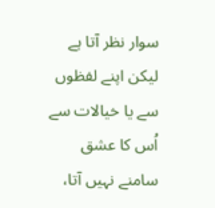سوار نظر آتا ہے لیکن اپنے لفظوں سے یا خیالات سے اُس کا عشق سامنے نہیں آتا،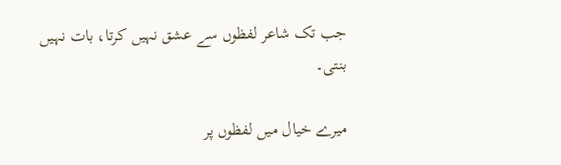جب تک شاعر لفظوں سے عشق نہیں کرتا، بات نہیں بنتی۔

میرے خیال میں لفظوں پر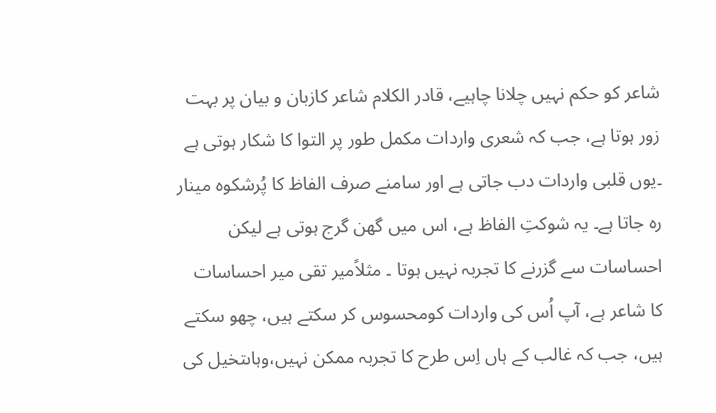شاعر کو حکم نہیں چلانا چاہیے، قادر الکلام شاعر کازبان و بیان پر بہت زور ہوتا ہے، جب کہ شعری واردات مکمل طور پر التوا کا شکار ہوتی ہے ۔یوں قلبی واردات دب جاتی ہے اور سامنے صرف الفاظ کا پُرشکوہ مینار رہ جاتا ہے۔ یہ شوکتِ الفاظ ہے، اس میں گھن گرج ہوتی ہے لیکن احساسات سے گزرنے کا تجربہ نہیں ہوتا ۔ مثلاًمیر تقی میر احساسات کا شاعر ہے، آپ اُس کی واردات کومحسوس کر سکتے ہیں، چھو سکتے ہیں، جب کہ غالب کے ہاں اِس طرح کا تجربہ ممکن نہیں،وہاںتخیل کی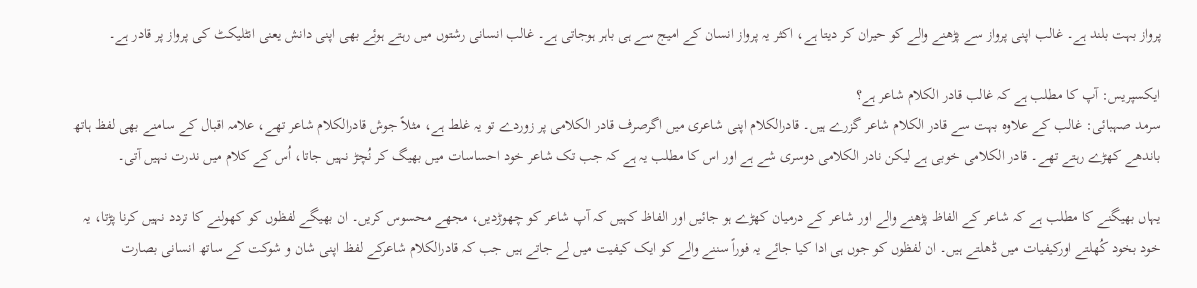پرواز بہت بلند ہے۔ غالب اپنی پرواز سے پڑھنے والے کو حیران کر دیتا ہے، اکثر یہ پرواز انسان کے امیج سے ہی باہر ہوجاتی ہے۔ غالب انسانی رشتوں میں رہتے ہوئے بھی اپنی دانش یعنی انٹلیکٹ کی پرواز پر قادر ہے۔

ایکسپریس: آپ کا مطلب ہے کہ غالب قادر الکلام شاعر ہے؟
سرمد صہبائی: غالب کے علاوہ بہت سے قادر الکلام شاعر گزرے ہیں۔ قادرالکلام اپنی شاعری میں اگرصرف قادر الکلامی پر زوردے تو یہ غلط ہے، مثلاً جوش قادرالکلام شاعر تھے، علامہ اقبال کے سامنے بھی لفظ ہاتھ باندھے کھڑے رہتے تھے۔ قادر الکلامی خوبی ہے لیکن نادر الکلامی دوسری شے ہے اور اس کا مطلب یہ ہے کہ جب تک شاعر خود احساسات میں بھیگ کر نُچڑ نہیں جاتا، اُس کے کلام میں ندرت نہیں آتی۔

یہاں بھیگنے کا مطلب ہے کہ شاعر کے الفاظ پڑھنے والے اور شاعر کے درمیان کھڑے ہو جائیں اور الفاظ کہیں کہ آپ شاعر کو چھوڑدیں، مجھے محسوس کریں۔ ان بھیگے لفظوں کو کھولنے کا تردد نہیں کرنا پڑتا، یہ خود بخود کُھلتے اورکیفیات میں ڈھلتے ہیں۔ ان لفظوں کو جوں ہی ادا کیا جائے یہ فوراً سننے والے کو ایک کیفیت میں لے جاتے ہیں جب کہ قادرالکلام شاعرکے لفظ اپنی شان و شوکت کے ساتھ انسانی بصارت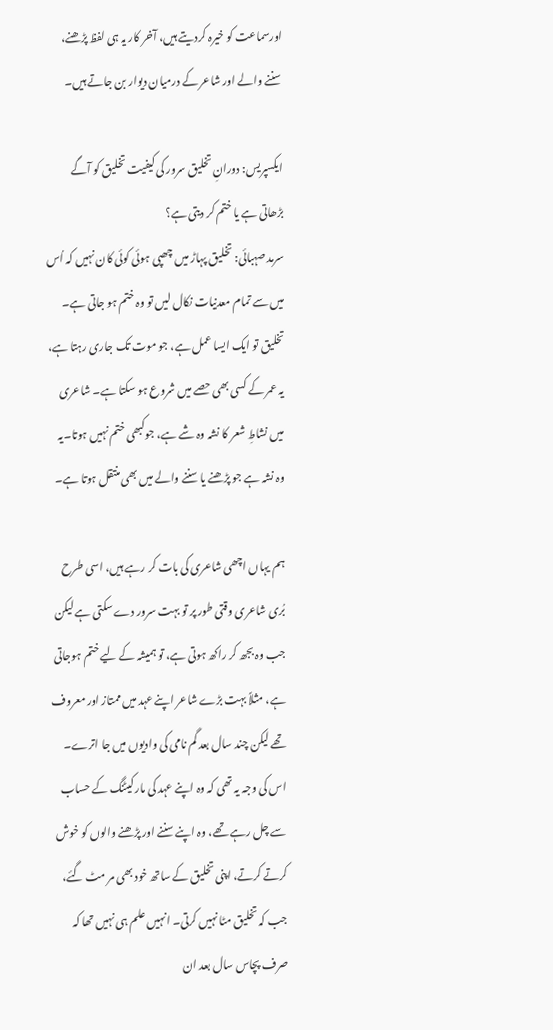اورسماعت کو خیرہ کردیتے ہیں، آخر کار یہ ہی لفظ پڑھنے، سننے والے اور شاعر کے درمیان دیوار بن جاتے ہیں۔

ایکسپریس: دورانِ تخلیق سرور کی کیفیت تخلیق کو آگے بڑھاتی ہے یا ختم کر دیتی ہے؟
سرمد صہبائی: تخلیق پہاڑ میں چھپی ہوئی کوئی کان نہیں کہ اُس میں سے تمام معدنیات نکال لیں تو وہ ختم ہو جاتی ہے۔ تخلیق تو ایک ایسا عمل ہے، جو موت تک جاری رہتا ہے، یہ عمر کے کسی بھی حصے میں شروع ہو سکتا ہے۔ شاعری میں نشاطِ شعر کا نشہ وہ شے ہے، جوکبھی ختم نہیں ہوتا۔یہ وہ نشہ ہے جو پڑھنے یا سننے والے میں بھی منتقل ہوتا ہے۔

ہم یہاں اچھی شاعری کی بات کر رہے ہیں، اسی طرح بُری شاعری وقتی طور پر تو بہت سرور دے سکتی ہے لیکن جب وہ بجھ کر راکھ ہوتی ہے، تو ہمیشہ کے لیے ختم ہوجاتی ہے، مثلاً بہت بڑے شاعر اپنے عہد میں ممتاز اور معروف تھے لیکن چند سال بعد گم نامی کی وادیوں میں جا اترے۔ اس کی وجہ یہ تھی کہ وہ اپنے عہد کی مارکیٹنگ کے حساب سے چل رہے تھے، وہ اپنے سننے اور پڑھنے والوں کو خوش کرتے کرتے، اپنی تخلیق کے ساتھ خود بھی مر مٹ گئے، جب کہ تخلیق مٹا نہیں کرتی۔ انہیں علم ہی نہیں تھا کہ صرف پچاس سال بعد ان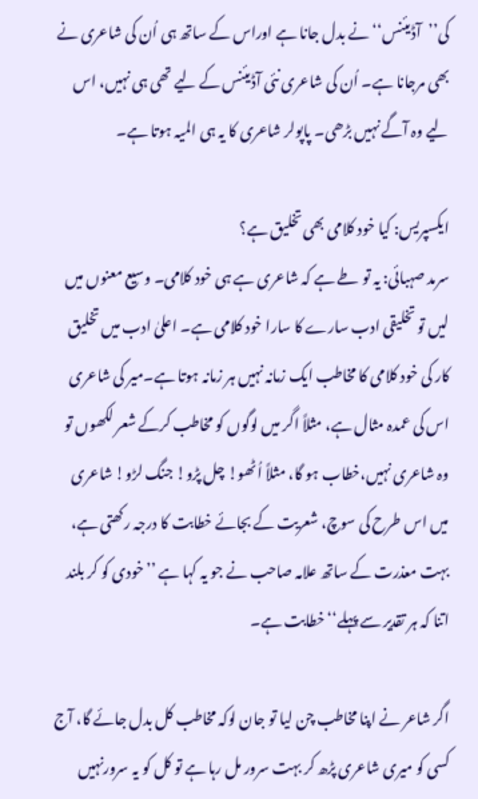کی’’آڈیئنس‘‘ نے بدل جانا ہے اوراس کے ساتھ ہی اُن کی شاعری نے بھی مرجانا ہے۔ اُن کی شاعری نئی آڈیئنس کے لیے تھی ہی نہیں، اس لیے وہ آگے نہیں بڑھی۔ پاپولر شاعری کا یہ ہی المیہ ہوتا ہے۔

ایکسپریس: کیا خود کلامی بھی تخلیق ہے؟
سرمد صہبائی: یہ تو طے ہے کہ شاعری ہے ہی خود کلامی۔ وسیع معنوں میں لیں تو تخلیقی ادب سارے کا سارا خود کلامی ہے۔ اعلیٰ ادب میں تخلیق کار کی خود کلامی کا مخاطب ایک زمانہ نہیں ہر زمانہ ہوتا ہے۔میر کی شاعری اس کی عمدہ مثال ہے، مثلاً اگر میں لوگوں کو مخاطب کرکے شعر لکھوں تو وہ شاعری نہیں،خطاب ہو گا، مثلاً اُٹھو! چل پڑو! جنگ لڑو! شاعری میں اس طرح کی سوچ، شعریت کے بجائے خطابت کا درجہ رکھتی ہے، بہت معذرت کے ساتھ علامہ صاحب نے جو یہ کہا ہے ’’خودی کو کر بلند اتنا کہ ہر تقدیر سے پہلے‘‘ خطابت ہے۔

اگر شاعر نے اپنا مخاطب چن لیا تو جان لوکہ مخاطب کل بدل جائے گا، آج کسی کو میری شاعری پڑھ کر بہت سرور مل رہا ہے تو کل کو یہ سرورنہیں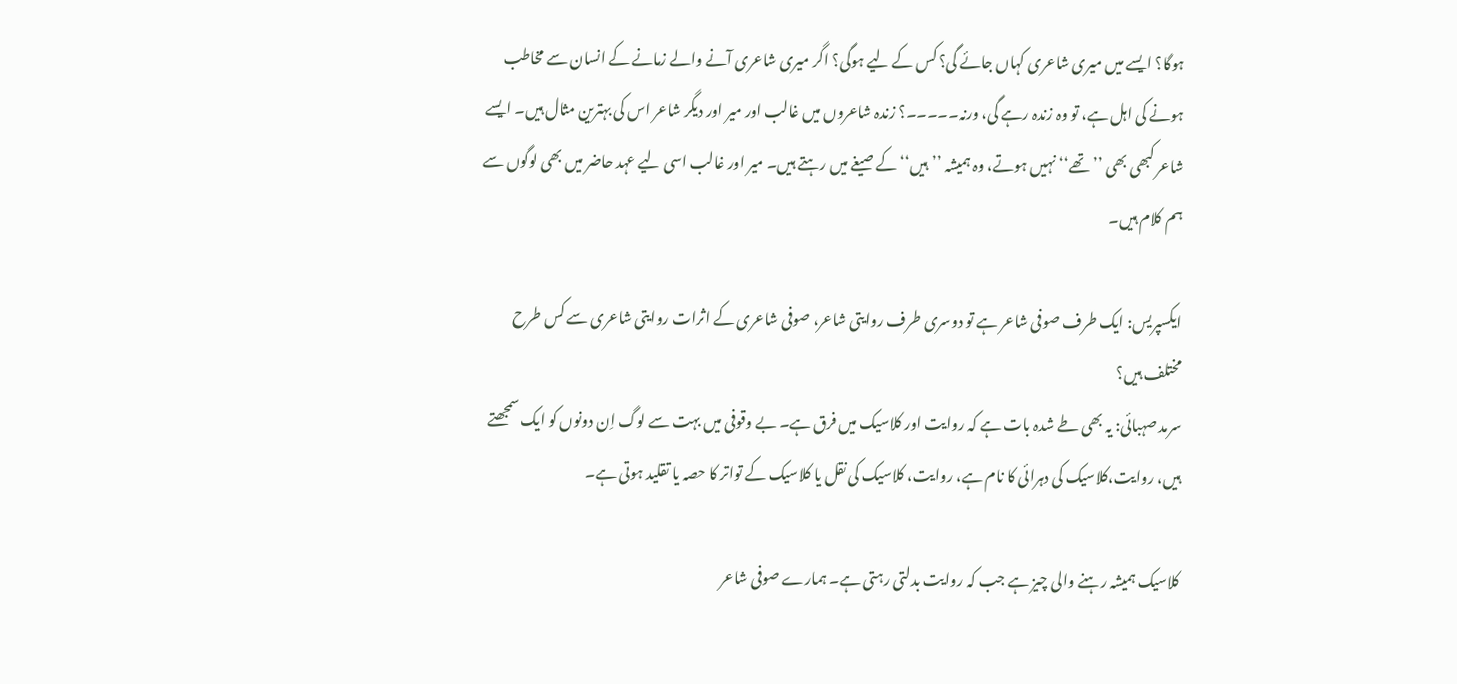ہوگا؟ ایسے میں میری شاعری کہاں جائے گی؟ کس کے لیے ہوگی؟ اگر میری شاعری آنے والے زمانے کے انسان سے مخاطب ہونے کی اہل ہے، تو وہ زندہ رہے گی، ورنہ۔۔۔۔۔؟ زندہ شاعروں میں غالب اور میر اور دیگر شاعر اس کی بہترین مثال ہیں۔ ایسے شاعر کبھی بھی ’’تھے‘‘ نہیں ہوتے، وہ ہمیشہ ’’ہیں‘‘ کے صیغے میں رہتے ہیں۔ میر اور غالب اسی لیے عہد حاضر میں بھی لوگوں سے ہم کلام ہیں۔

ایکسپریس: ایک طرف صوفی شاعر ہے تو دوسری طرف روایتی شاعر، صوفی شاعری کے اثرات روایتی شاعری سے کس طرح مختلف ہیں؟
سرمد صہبائی: یہ بھی طے شدہ بات ہے کہ روایت اور کلاسیک میں فرق ہے۔ بے وقوفی میں بہت سے لوگ اِن دونوں کو ایک سمجھتے ہیں، روایت،کلاسیک کی دہرائی کا نام ہے، روایت، کلاسیک کی نقل یا کلاسیک کے تواتر کا حصہ یا تقلید ہوتی ہے۔

کلاسیک ہمیشہ رہنے والی چیز ہے جب کہ روایت بدلتی رہتی ہے۔ ہمارے صوفی شاعر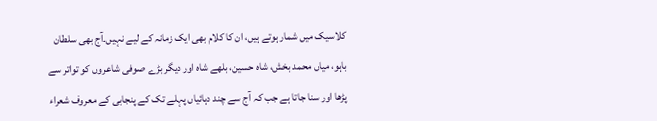کلاسیک میں شمار ہوتے ہیں، ان کا کلام بھی ایک زمانہ کے لیے نہیں۔آج بھی سلطان باہو، میاں محمد بخش، شاہ حسین، بلھے شاہ اور دیگر بڑے صوفی شاعروں کو تواتر سے پڑھا اور سنا جاتا ہے جب کہ آج سے چند دہائیاں پہلے تک کے پنجابی کے معروف شعراء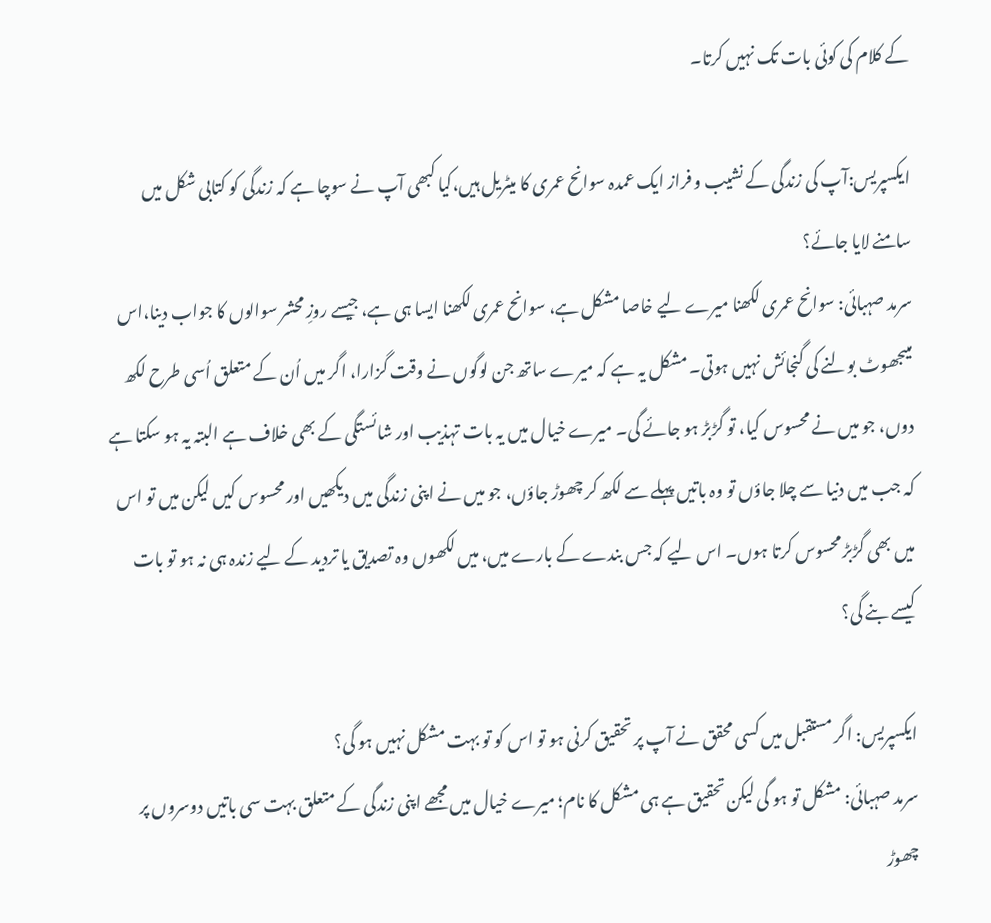کے کلام کی کوئی بات تک نہیں کرتا۔

ایکسپریس:آپ کی زندگی کے نشیب و فراز ایک عمدہ سوانح عمری کا میٹریل ہیں،کیا کبھی آپ نے سوچا ہے کہ زندگی کو کتابی شکل میں سامنے لایا جائے؟
سرمد صہبائی: سوانح عمری لکھنا میرے لیے خاصا مشکل ہے، سوانح عمری لکھنا ایسا ہی ہے، جیسے روزِ محشر سوالوں کا جواب دینا،اس میںجھوٹ بولنے کی گنجائش نہیں ہوتی۔ مشکل یہ ہے کہ میرے ساتھ جن لوگوں نے وقت گزارا، اگر میں اُن کے متعلق اُسی طرح لکھ دوں، جو میں نے محسوس کیا، تو گڑبڑ ہو جائے گی۔ میرے خیال میں یہ بات تہذیب اور شائستگی کے بھی خلاف ہے البتہ یہ ہو سکتا ہے کہ جب میں دنیا سے چلا جاؤں تو وہ باتیں پہلے سے لکھ کر چھوڑ جاؤں، جو میں نے اپنی زندگی میں دیکھیں اور محسوس کیں لیکن میں تو اس میں بھی گڑبڑ محسوس کرتا ہوں۔ اس لیے کہ جس بندے کے بارے میں، میں لکھوں وہ تصدیق یا تردید کے لیے زندہ ہی نہ ہو تو بات کیسے بنے گی؟

ایکسپریس: اگر مستقبل میں کسی محقق نے آپ پر تحقیق کرنی ہو تو اس کو تو بہت مشکل نہیں ہو گی؟
سرمد صہبائی: مشکل تو ہو گی لیکن تحقیق ہے ہی مشکل کا نام؛ میرے خیال میں مجھے اپنی زندگی کے متعلق بہت سی باتیں دوسروں پر چھوڑ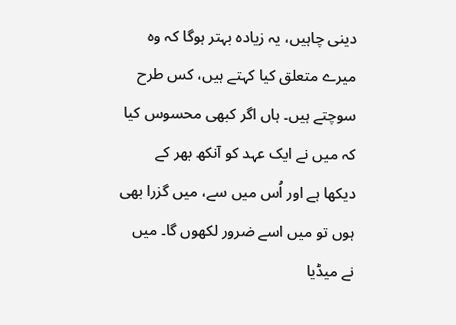دینی چاہیں، یہ زیادہ بہتر ہوگا کہ وہ میرے متعلق کیا کہتے ہیں، کس طرح سوچتے ہیں۔ ہاں اگر کبھی محسوس کیا کہ میں نے ایک عہد کو آنکھ بھر کے دیکھا ہے اور اُس میں سے، میں گزرا بھی ہوں تو میں اسے ضرور لکھوں گا۔ میں نے میڈیا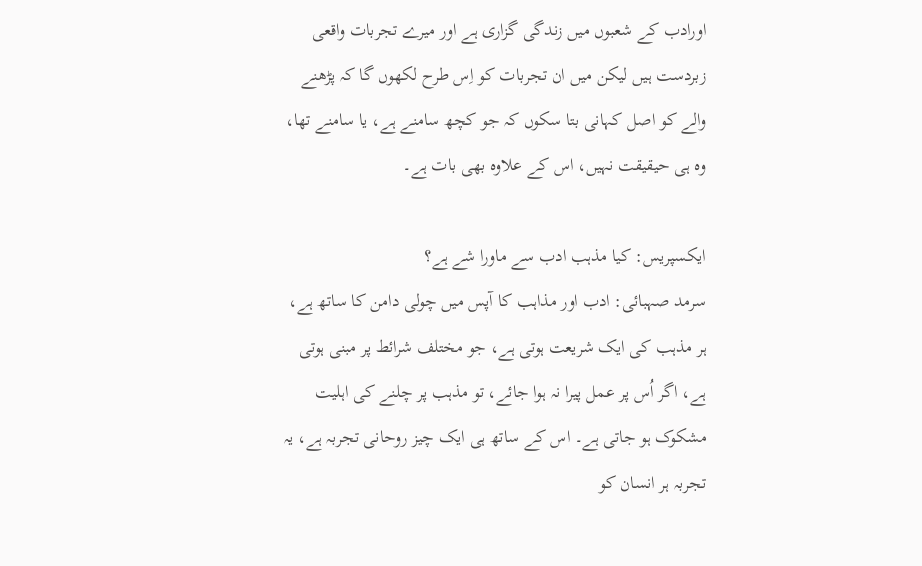اورادب کے شعبوں میں زندگی گزاری ہے اور میرے تجربات واقعی زبردست ہیں لیکن میں ان تجربات کو اِس طرح لکھوں گا کہ پڑھنے والے کو اصل کہانی بتا سکوں کہ جو کچھ سامنے ہے، یا سامنے تھا، وہ ہی حیقیقت نہیں، اس کے علاوہ بھی بات ہے۔

ایکسپریس: کیا مذہب ادب سے ماورا شے ہے؟
سرمد صہبائی: ادب اور مذاہب کا آپس میں چولی دامن کا ساتھ ہے، ہر مذہب کی ایک شریعت ہوتی ہے، جو مختلف شرائط پر مبنی ہوتی ہے، اگر اُس پر عمل پیرا نہ ہوا جائے، تو مذہب پر چلنے کی اہلیت مشکوک ہو جاتی ہے۔ اس کے ساتھ ہی ایک چیز روحانی تجربہ ہے، یہ تجربہ ہر انسان کو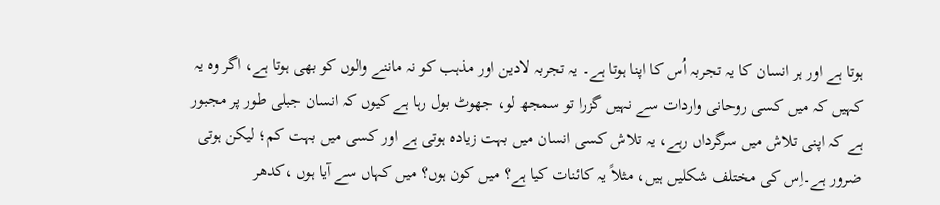ہوتا ہے اور ہر انسان کا یہ تجربہ اُس کا اپنا ہوتا ہے۔ یہ تجربہ لادین اور مذہب کو نہ ماننے والوں کو بھی ہوتا ہے، اگر وہ یہ کہیں کہ میں کسی روحانی واردات سے نہیں گزرا تو سمجھ لو، جھوٹ بول رہا ہے کیوں کہ انسان جبلی طور پر مجبور ہے کہ اپنی تلاش میں سرگرداں رہے، یہ تلاش کسی انسان میں بہت زیادہ ہوتی ہے اور کسی میں بہت کم؛ لیکن ہوتی ضرور ہے۔اِس کی مختلف شکلیں ہیں، مثلاً یہ کائنات کیا ہے؟ میں کون ہوں؟ میں کہاں سے آیا ہوں ،کدھر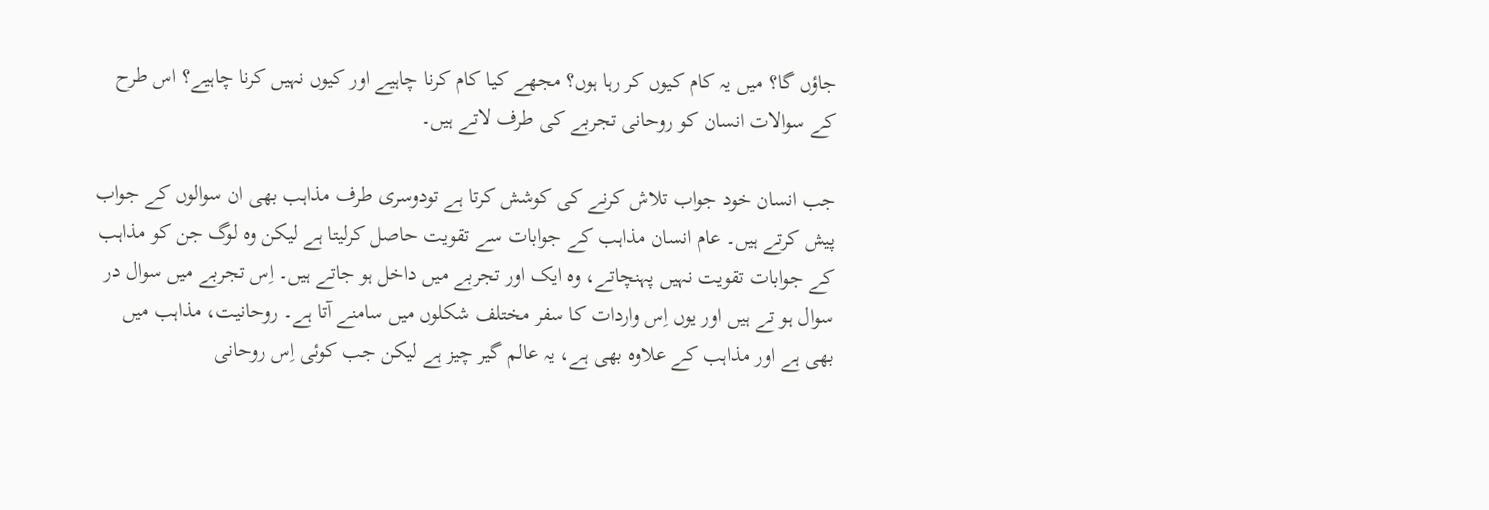جاؤں گا؟ میں یہ کام کیوں کر رہا ہوں؟ مجھے کیا کام کرنا چاہیے اور کیوں نہیں کرنا چاہیے؟ اس طرح کے سوالات انسان کو روحانی تجربے کی طرف لاتے ہیں۔

جب انسان خود جواب تلاش کرنے کی کوشش کرتا ہے تودوسری طرف مذاہب بھی ان سوالوں کے جواب پیش کرتے ہیں۔ عام انسان مذاہب کے جوابات سے تقویت حاصل کرلیتا ہے لیکن وہ لوگ جن کو مذاہب کے جوابات تقویت نہیں پہنچاتے، وہ ایک اور تجربے میں داخل ہو جاتے ہیں۔ اِس تجربے میں سوال در سوال ہو تے ہیں اور یوں اِس واردات کا سفر مختلف شکلوں میں سامنے آتا ہے۔ روحانیت، مذاہب میں بھی ہے اور مذاہب کے علاوہ بھی ہے، یہ عالم گیر چیز ہے لیکن جب کوئی اِس روحانی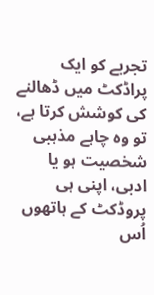تجربے کو ایک پراڈکٹ میں ڈھالنے کی کوشش کرتا ہے، تو وہ چاہے مذہبی شخصیت ہو یا ادبی، اپنی ہی پروڈکٹ کے ہاتھوں اُس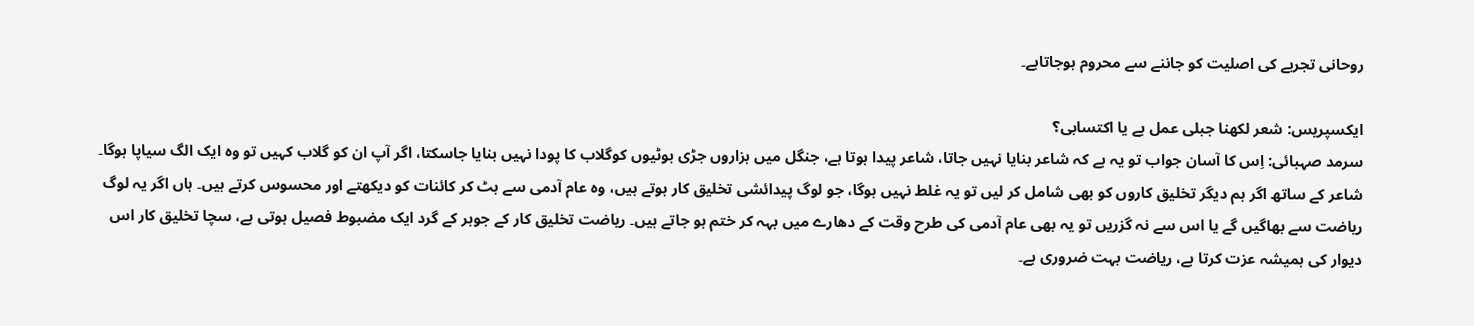روحانی تجربے کی اصلیت کو جاننے سے محروم ہوجاتاہے۔

ایکسپریس: شعر لکھنا جبلی عمل ہے یا اکتسابی؟
سرمد صہبائی: اِس کا آسان جواب تو یہ ہے کہ شاعر بنایا نہیں جاتا، شاعر پیدا ہوتا ہے، جنگل میں ہزاروں جڑی بوٹیوں کوگلاب کا پودا نہیں بنایا جاسکتا، اگر آپ ان کو گلاب کہیں تو وہ ایک الگ سیاپا ہوگا۔ شاعر کے ساتھ اگر ہم دیگر تخلیق کاروں کو بھی شامل کر لیں تو یہ غلط نہیں ہوگا، جو لوگ پیدائشی تخلیق کار ہوتے ہیں، وہ عام آدمی سے ہٹ کر کائنات کو دیکھتے اور محسوس کرتے ہیں۔ ہاں اگر یہ لوگ ریاضت سے بھاگیں گے یا اس سے نہ گزریں تو یہ بھی عام آدمی کی طرح وقت کے دھارے میں بہہ کر ختم ہو جاتے ہیں۔ ریاضت تخلیق کار کے جوہر کے گرد ایک مضبوط فصیل ہوتی ہے، سچا تخلیق کار اس دیوار کی ہمیشہ عزت کرتا ہے، ریاضت بہت ضروری ہے۔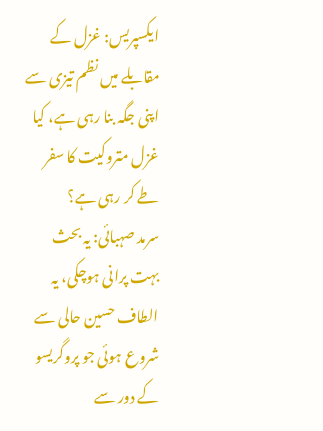ایکسپریس: غزل کے مقابلے میں نظم تیزی سے اپنی جگہ بنا رہی ہے، کیا غزل متروکیت کا سفر طے کر رہی ہے؟
سرمد صہبائی: یہ بحث بہت پرانی ہوچکی، یہ الطاف حسین حالی سے شروع ہوئی جو پروگریسو کے دور سے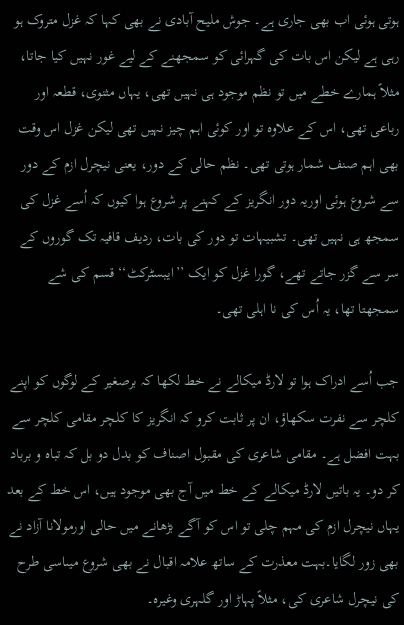ہوتی ہوئی اب بھی جاری ہے۔ جوش ملیح آبادی نے بھی کہا کہ غزل متروک ہو رہی ہے لیکن اس بات کی گہرائی کو سمجھنے کے لیے غور نہیں کیا جاتا، مثلاً ہمارے خطے میں تو نظم موجود ہی نہیں تھی، یہاں مثنوی، قطعہ اور رباعی تھی، اس کے علاوہ تو اور کوئی اہم چیز نہیں تھی لیکن غزل اس وقت بھی اہم صنف شمار ہوتی تھی۔ نظم حالی کے دور، یعنی نیچرل ازم کے دور سے شروع ہوئی اوریہ دور انگریز کے کہنے پر شروع ہوا کیوں کہ اُسے غزل کی سمجھ ہی نہیں تھی۔ تشبیہات تو دور کی بات، ردیف قافیہ تک گوروں کے سر سے گزر جاتے تھے، گورا غزل کو ایک ’’ایبسٹرکٹ‘‘ قسم کی شے سمجھتا تھا، یہ اُس کی نا اہلی تھی۔

جب اُسے ادراک ہوا تو لارڈ میکالے نے خط لکھا کہ برصغیر کے لوگوں کو اپنے کلچر سے نفرت سکھاؤ، ان پر ثابت کرو کہ انگریز کا کلچر مقامی کلچر سے بہت افضل ہے۔ مقامی شاعری کی مقبول اصناف کو بدل دو بل کہ تباہ و برباد کر دو۔ یہ باتیں لارڈ میکالے کے خط میں آج بھی موجود ہیں، اس خط کے بعد یہاں نیچرل ازم کی مہم چلی تو اس کو آگے بڑھانے میں حالی اورمولانا آزاد نے بھی زور لگایا۔بہت معذرت کے ساتھ علامہ اقبال نے بھی شروع میںاسی طرح کی نیچرل شاعری کی، مثلاً پہاڑ اور گلہری وغیرہ۔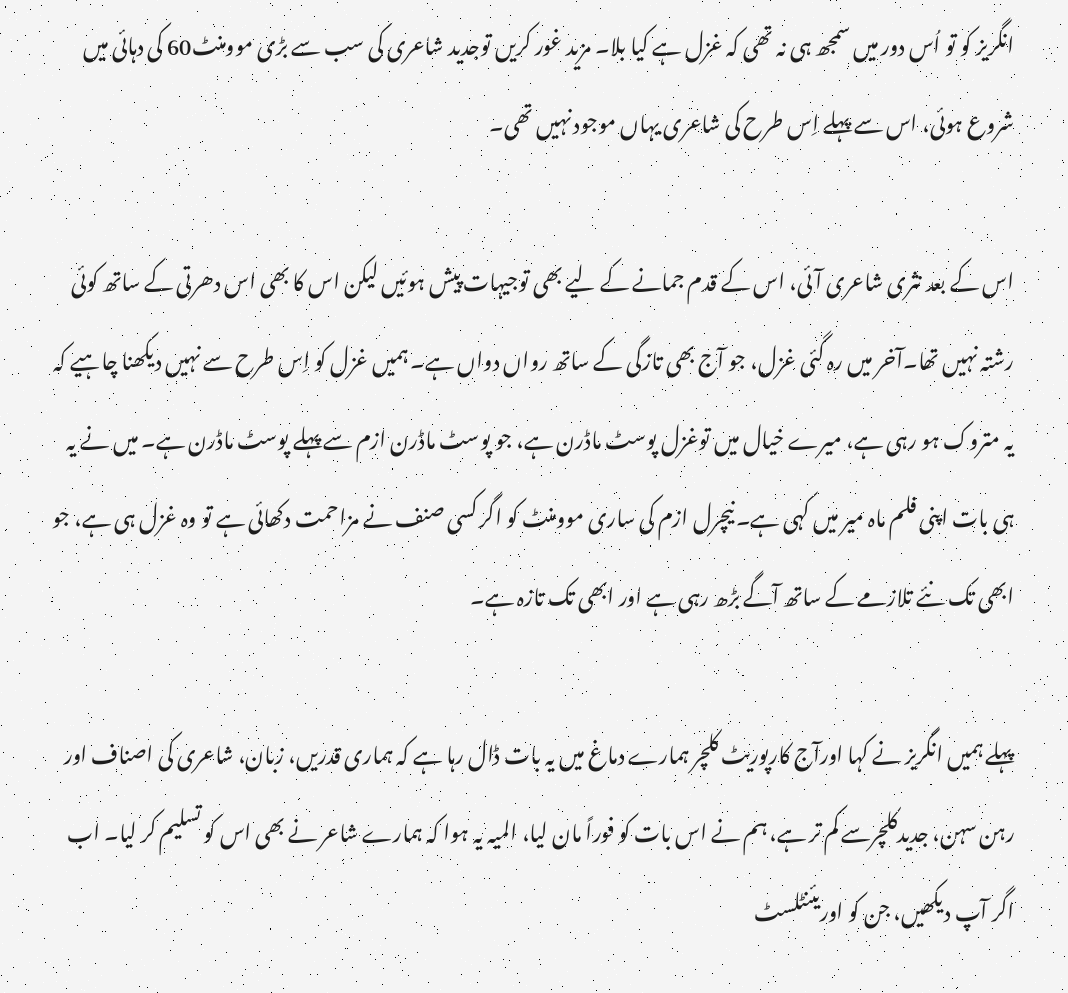انگریز کو تو اُس دور میں سمجھ ہی نہ تھی کہ غزل ہے کیا بلا۔ مزید غور کریں توجدید شاعری کی سب سے بڑی موومنٹ60 کی دہائی میں شروع ہوئی، اس سے پہلے اِس طرح کی شاعری یہاں موجود نہیں تھی۔

اس کے بعد نثری شاعری آئی، اس کے قدم جمانے کے لیے بھی توجیہات پیش ہوئیں لیکن اس کا بھی اس دھرتی کے ساتھ کوئی رشتہ نہیں تھا۔آخر میں رہ گئی غزل، جو آج بھی تازگی کے ساتھ رواں دواں ہے۔ ہمیں غزل کو اِس طرح سے نہیں دیکھنا چاہیے کہ یہ متروک ہو رہی ہے، میرے خیال میں توغزل پوسٹ ماڈرن ہے، جو پوسٹ ماڈرن ازم سے پہلے پوسٹ ماڈرن ہے۔ میں نے یہ ہی بات اپنی فلم ماہ میر میں کہی ہے۔ نیچرل ازم کی ساری موومنٹ کو اگر کسی صنف نے مزاحمت دکھائی ہے تو وہ غزل ہی ہے، جو ابھی تک نئے تلازمے کے ساتھ آگے بڑھ رہی ہے اور ابھی تک تازہ ہے۔

پہلے ہمیں انگریز نے کہا اورآج کارپوریٹ کلچر ہمارے دماغ میں یہ بات ڈال رہا ہے کہ ہماری قدریں، زبان، شاعری کی اصناف اور رہن سہن، جدیدکلچرسے کم تر ہے، ہم نے اس بات کو فوراً مان لیا، المیہ یہ ہوا کہ ہمارے شاعر نے بھی اس کو تسلیم کر لیا۔ اب اگر آپ دیکھیں، جن کو اوریئنٹلسٹ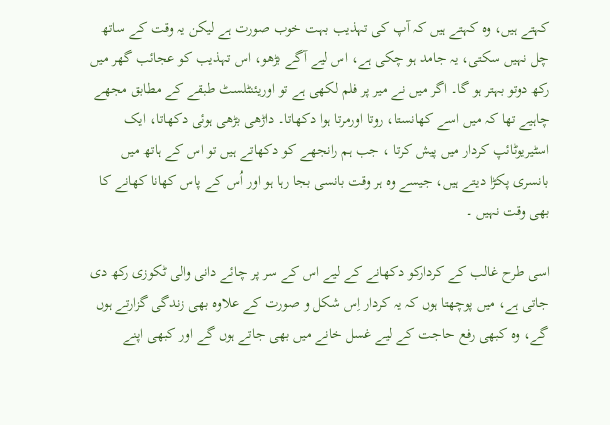کہتے ہیں، وہ کہتے ہیں کہ آپ کی تہذیب بہت خوب صورت ہے لیکن یہ وقت کے ساتھ چل نہیں سکتی، یہ جامد ہو چکی ہے، اس لیے آگے بڑھو، اس تہذیب کو عجائب گھر میں رکھ دوتو بہتر ہو گا۔ اگر میں نے میر پر فلم لکھی ہے تو اوریئنٹلسٹ طبقے کے مطابق مجھے چاہیے تھا کہ میں اسے کھانستا، روتا اورمرتا ہوا دکھاتا۔ داڑھی بڑھی ہوئی دکھاتا، ایک اسٹیریوٹائپ کردار میں پیش کرتا ، جب ہم رانجھے کو دکھاتے ہیں تو اس کے ہاتھ میں بانسری پکڑا دیتے ہیں، جیسے وہ ہر وقت بانسی بجا رہا ہو اور اُس کے پاس کھانا کھانے کا بھی وقت نہیں ۔

اسی طرح غالب کے کردارکو دکھانے کے لیے اس کے سر پر چائے دانی والی ٹکوزی رکھ دی جاتی ہے، میں پوچھتا ہوں کہ یہ کردار اِس شکل و صورت کے علاوہ بھی زندگی گزارتے ہوں گے، وہ کبھی رفع حاجت کے لیے غسل خانے میں بھی جاتے ہوں گے اور کبھی اپنے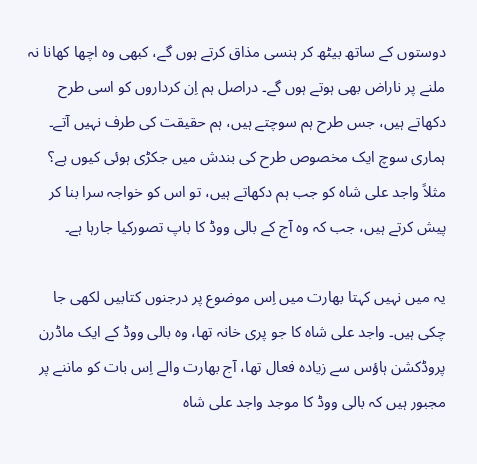دوستوں کے ساتھ بیٹھ کر ہنسی مذاق کرتے ہوں گے، کبھی وہ اچھا کھانا نہ ملنے پر ناراض بھی ہوتے ہوں گے۔ دراصل ہم اِن کرداروں کو اسی طرح دکھاتے ہیں، جس طرح ہم سوچتے ہیں، ہم حقیقت کی طرف نہیں آتے۔ ہماری سوچ ایک مخصوص طرح کی بندش میں جکڑی ہوئی کیوں ہے؟ مثلاً واجد علی شاہ کو جب ہم دکھاتے ہیں، تو اس کو خواجہ سرا بنا کر پیش کرتے ہیں، جب کہ وہ آج کے بالی ووڈ کا باپ تصورکیا جارہا ہے۔

یہ میں نہیں کہتا بھارت میں اِس موضوع پر درجنوں کتابیں لکھی جا چکی ہیں۔ واجد علی شاہ کا جو پری خانہ تھا، وہ بالی ووڈ کے ایک ماڈرن پروڈکشن ہاؤس سے زیادہ فعال تھا، آج بھارت والے اِس بات کو ماننے پر مجبور ہیں کہ بالی ووڈ کا موجد واجد علی شاہ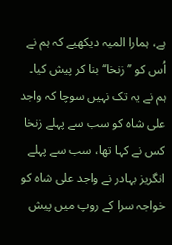ہے، ہمارا المیہ دیکھیے کہ ہم نے اُس کو ’’زنخا‘‘ بنا کر پیش کیا۔ ہم نے یہ تک نہیں سوچا کہ واجد علی شاہ کو سب سے پہلے زنخا کس نے کہا تھا، سب سے پہلے انگریز بہادر نے واجد علی شاہ کو خواجہ سرا کے روپ میں پیش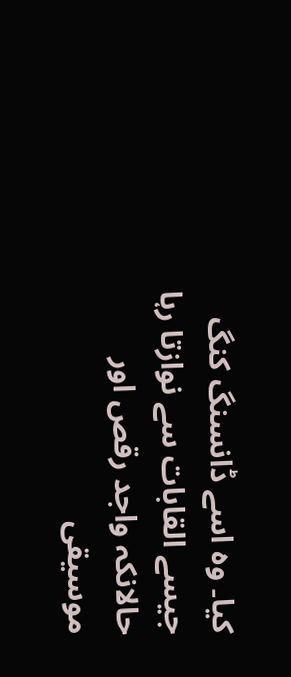کیا۔ وہ اسے ڈانسنگ کنگ جیسے القابات سے نوازتا رہا حالانکہ واجد رقص اور موسیقی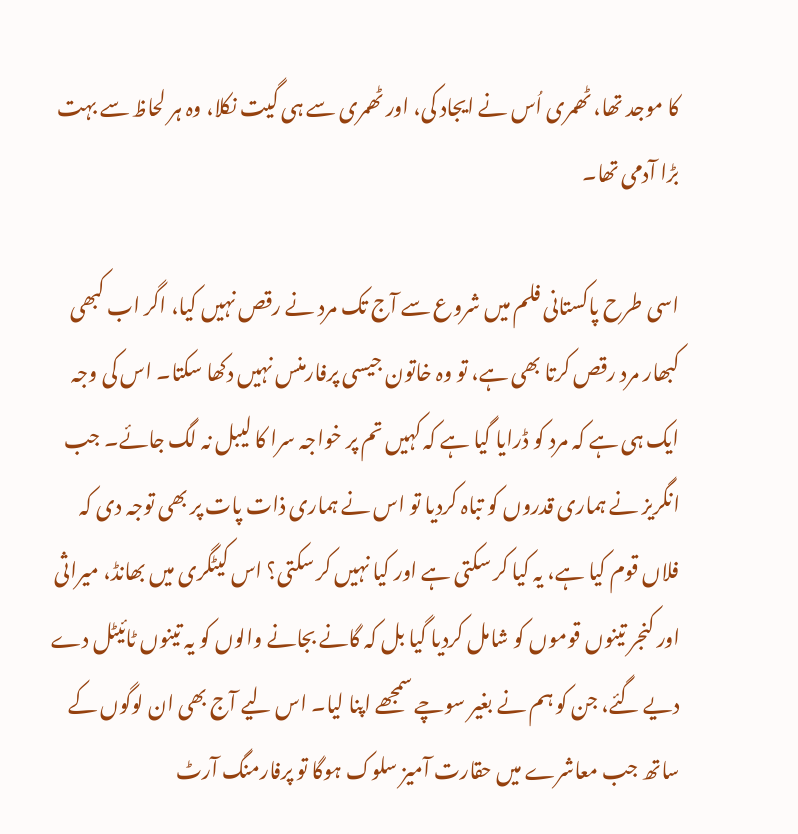کا موجد تھا، ٹھمری اُس نے ایجاد کی، اور ٹھمری سے ہی گیت نکلا، وہ ہر لحاظ سے بہت بڑا آدمی تھا۔

اسی طرح پاکستانی فلم میں شروع سے آج تک مرد نے رقص نہیں کیا، اگر اب کبھی کبھار مرد رقص کرتا بھی ہے، تو وہ خاتون جیسی پرفارمنس نہیں دکھا سکتا۔ اس کی وجہ ایک ہی ہے کہ مرد کو ڈرایا گیا ہے کہ کہیں تم پر خواجہ سرا کا لیبل نہ لگ جائے۔ جب انگریز نے ہماری قدروں کو تباہ کردیا تو اس نے ہماری ذات پات پر بھی توجہ دی کہ فلاں قوم کیا ہے، یہ کیا کر سکتی ہے اور کیا نہیں کر سکتی؟ اس کیٹگری میں بھانڈ، میراثی اور کنجر تینوں قوموں کو شامل کردیا گیا بل کہ گانے بجانے والوں کو یہ تینوں ٹائیٹل دے دیے گئے، جن کو ہم نے بغیر سوچے سمجھے اپنا لیا۔ اس لیے آج بھی ان لوگوں کے ساتھ جب معاشرے میں حقارت آمیز سلوک ہوگا تو پرفارمنگ آرٹ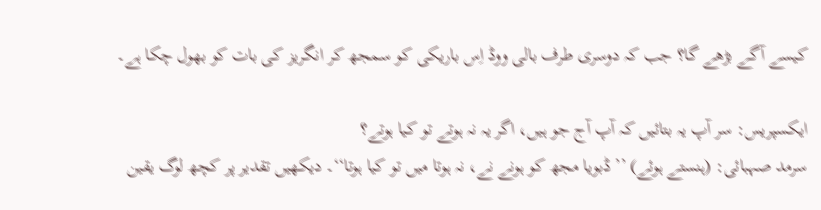کیسے آگے بڑھے گا؟ جب کہ دوسری طرف بالی ووڈ اِس باریکی کو سمجھ کر انگریز کی بات کو بھول چکا ہے۔

ایکسپریس: سر آپ یہ بتائیں کہ آپ آج جو ہیں، اگر یہ نہ ہوتے تو کیا ہوتے؟
سرمد صہبائی: (ہنستے ہوئے) ’’ ڈبویا مجھ کو ہونے نے، نہ ہوتا میں تو کیا ہوتا‘‘۔ دیکھیں تقدیر پر کچھ لوگ یقین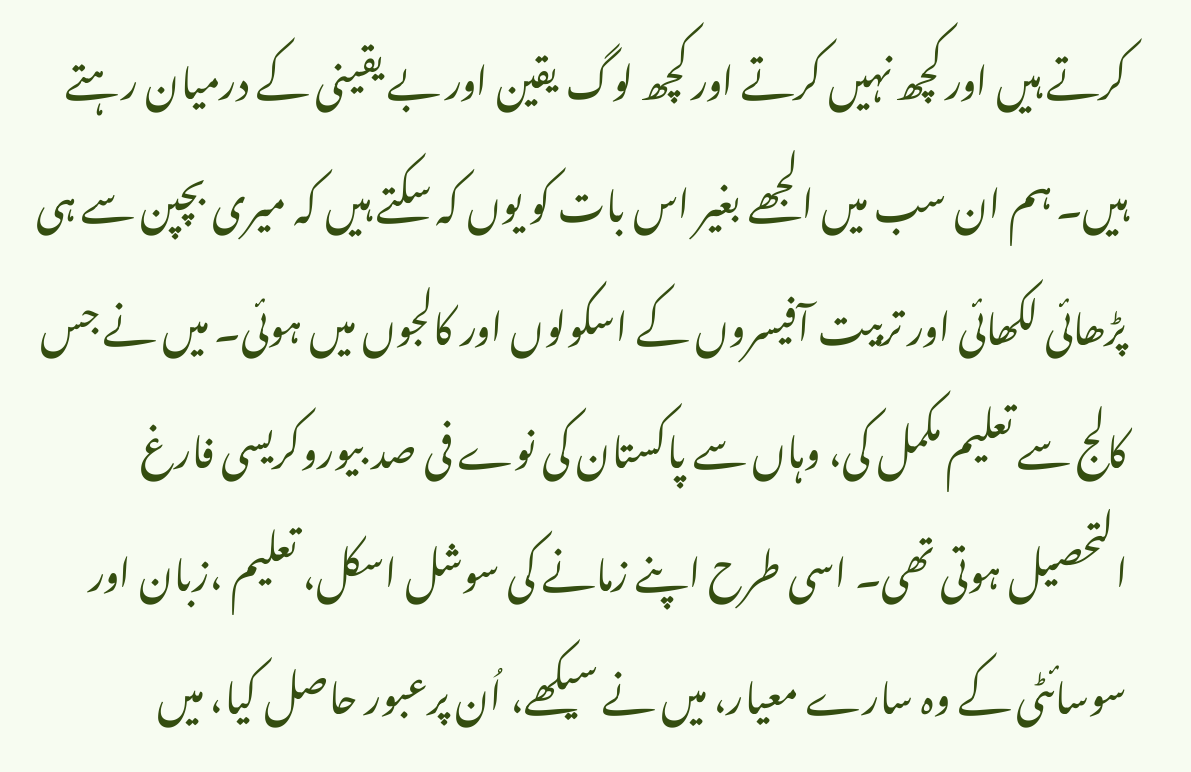کرتے ہیں اور کچھ نہیں کرتے اور کچھ لوگ یقین اور بے یقینی کے درمیان رہتے ہیں۔ ہم ان سب میں الجھے بغیر اس بات کو یوں کہ سکتے ہیں کہ میری بچپن سے ہی پڑھائی لکھائی اور تربیت آفیسروں کے اسکولوں اور کالجوں میں ہوئی۔ میں نے جس کالج سے تعلیم مکمل کی، وہاں سے پاکستان کی نوے فی صد بیوروکریسی فارغ التحصیل ہوتی تھی۔ اسی طرح اپنے زمانے کی سوشل اسکل، تعلیم ،زبان اور سوسائٹی کے وہ سارے معیار، میں نے سیکھے، اُن پرعبور حاصل کیا، میں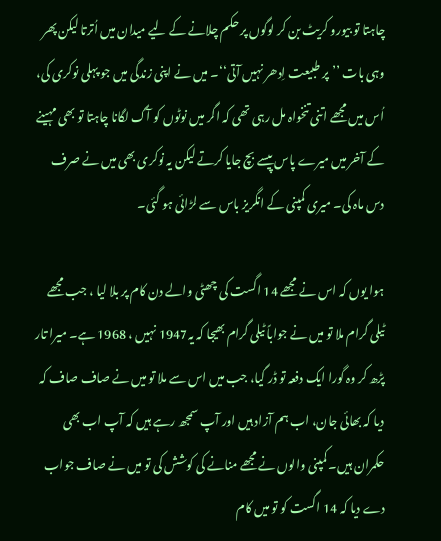چاہتا تو بیورو کریٹ بن کر لوگوں پر حکم چلانے کے لیے میدان میں اُترتا لیکن پھر وہی بات ’’پر طبیعت اِدھر نہیں آتی‘‘۔ میں نے اپنی زندگی میں جو پہلی نوکری کی، اُس میں مجھے اتنی تنخواہ مل رہی تھی کہ اگر میں نوٹوں کو آگ لگانا چاہتا تو بھی مہینے کے آخر میں میرے پاس پیسے بچ جایا کرتے لیکن یہ نوکری بھی میں نے صرف دس ماہ کی۔ میری کمپنی کے انگریز باس سے لڑائی ہو گئی۔

ہوا یوں کہ اس نے مجھے 14 اگست کی چھٹی والے دن کام پر بلا لیا ، جب مجھے ٹیلی گرام ملا تو میں نے جواباً ٹیلی گرام بھیجا کہ یہ1947 نہیں ، 1968 ہے۔ میرا تار پڑھ کر وہ گورا ایک دفعہ تو ڈر گیا، جب میں اس سے ملا تو میں نے صاف صاف کہ دیا کہ بھائی جان، اب ہم آزاد ہیں اور آپ سمجھ رہے ہیں کہ آپ اب بھی حکمران ہیں۔ کمپنی والوں نے مجھے منانے کی کوشش کی تو میں نے صاف جواب دے دیا کہ 14 اگست کو تو میں کام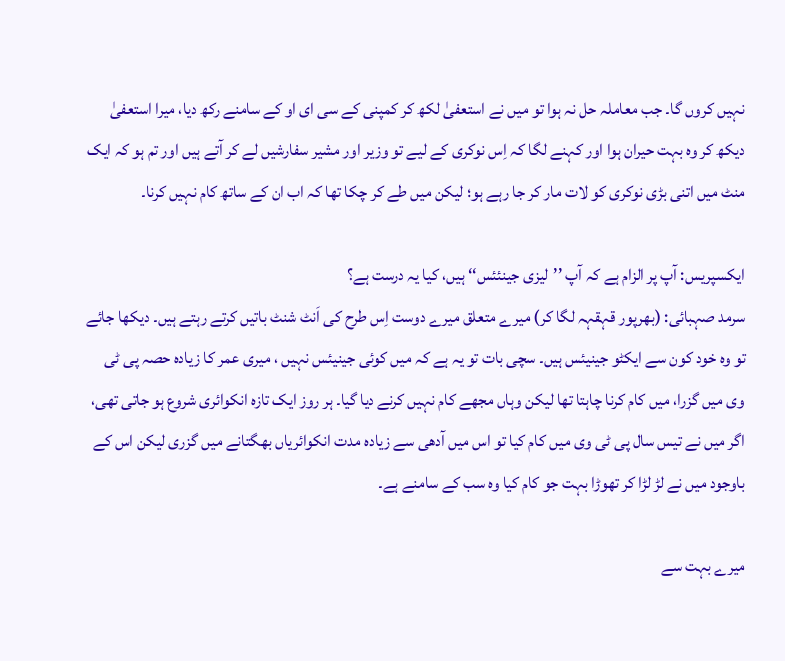نہیں کروں گا۔ جب معاملہ حل نہ ہوا تو میں نے استعفیٰ لکھ کر کمپنی کے سی ای او کے سامنے رکھ دیا، میرا استعفیٰ دیکھ کر وہ بہت حیران ہوا اور کہنے لگا کہ اِس نوکری کے لیے تو وزیر اور مشیر سفارشیں لے کر آتے ہیں اور تم ہو کہ ایک منٹ میں اتنی بڑی نوکری کو لات مار کر جا رہے ہو؛ لیکن میں طے کر چکا تھا کہ اب ان کے ساتھ کام نہیں کرنا۔

ایکسپریس: آپ پر الزام ہے کہ آپ ’’لیزی جینئئس‘‘ ہیں، کیا یہ درست ہے؟
سرمد صہبائی: (بھرپور قہقہہ لگا کر) میرے متعلق میرے دوست اِس طرح کی اَنٹ شنٹ باتیں کرتے رہتے ہیں۔ دیکھا جائے تو وہ خود کون سے ایکٹو جینیئس ہیں۔ سچی بات تو یہ ہے کہ میں کوئی جینیئس نہیں ، میری عمر کا زیادہ حصہ پی ٹی وی میں گزرا، میں کام کرنا چاہتا تھا لیکن وہاں مجھے کام نہیں کرنے دیا گیا۔ ہر روز ایک تازہ انکوائری شروع ہو جاتی تھی، اگر میں نے تیس سال پی ٹی وی میں کام کیا تو اس میں آدھی سے زیادہ مدت انکوائریاں بھگتانے میں گزری لیکن اس کے باوجود میں نے لڑ لڑا کر تھوڑا بہت جو کام کیا وہ سب کے سامنے ہے۔

میرے بہت سے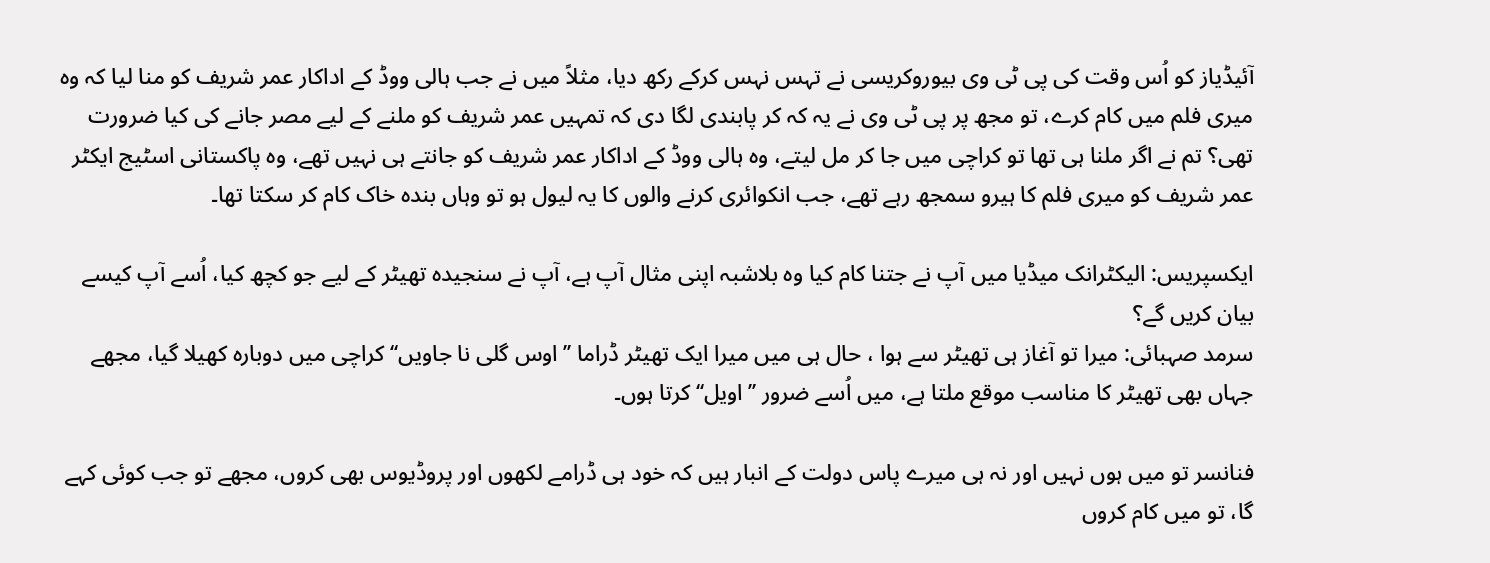آئیڈیاز کو اُس وقت کی پی ٹی وی بیوروکریسی نے تہس نہس کرکے رکھ دیا، مثلاً میں نے جب ہالی ووڈ کے اداکار عمر شریف کو منا لیا کہ وہ میری فلم میں کام کرے، تو مجھ پر پی ٹی وی نے یہ کہ کر پابندی لگا دی کہ تمہیں عمر شریف کو ملنے کے لیے مصر جانے کی کیا ضرورت تھی؟ تم نے اگر ملنا ہی تھا تو کراچی میں جا کر مل لیتے، وہ ہالی ووڈ کے اداکار عمر شریف کو جانتے ہی نہیں تھے، وہ پاکستانی اسٹیج ایکٹر عمر شریف کو میری فلم کا ہیرو سمجھ رہے تھے، جب انکوائری کرنے والوں کا یہ لیول ہو تو وہاں بندہ خاک کام کر سکتا تھا۔

ایکسپریس: الیکٹرانک میڈیا میں آپ نے جتنا کام کیا وہ بلاشبہ اپنی مثال آپ ہے، آپ نے سنجیدہ تھیٹر کے لیے جو کچھ کیا، اُسے آپ کیسے بیان کریں گے؟
سرمد صہبائی: میرا تو آغاز ہی تھیٹر سے ہوا ، حال ہی میں میرا ایک تھیٹر ڈراما ’’اوس گلی نا جاویں‘‘ کراچی میں دوبارہ کھیلا گیا، مجھے جہاں بھی تھیٹر کا مناسب موقع ملتا ہے، میں اُسے ضرور ’’اویل‘‘ کرتا ہوں۔

فنانسر تو میں ہوں نہیں اور نہ ہی میرے پاس دولت کے انبار ہیں کہ خود ہی ڈرامے لکھوں اور پروڈیوس بھی کروں، مجھے تو جب کوئی کہے گا، تو میں کام کروں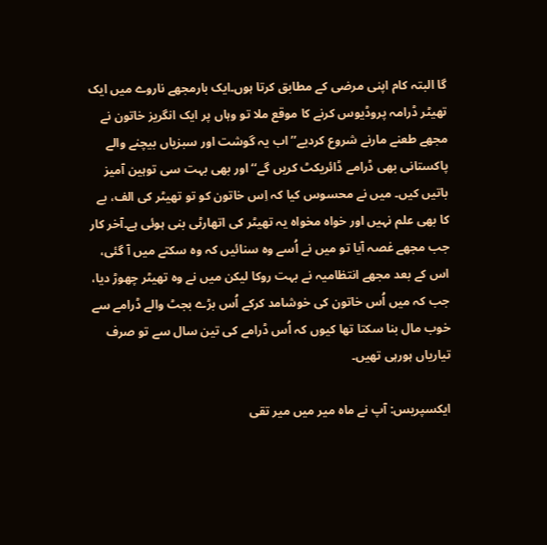گا البتہ کام اپنی مرضی کے مطابق کرتا ہوں۔ایک بارمجھے ناروے میں ایک تھیٹر ڈرامہ پروڈیوس کرنے کا موقع ملا تو وہاں پر ایک انگریز خاتون نے مجھے طعنے مارنے شروع کردیے’’اب یہ گوشت اور سبزیاں بیچنے والے پاکستانی بھی ڈرامے ڈائریکٹ کریں گے‘‘ اور بھی بہت سی توہین آمیز باتیں کیں۔ میں نے محسوس کیا کہ اِس خاتون کو تو تھیٹر کی الف، بے کا بھی علم نہیں اور خواہ مخواہ یہ تھیٹر کی اتھارٹی بنی ہوئی ہے۔آخر کار جب مجھے غصہ آیا تو میں نے اُسے وہ سنائیں کہ وہ سکتے میں آ گئی، اس کے بعد مجھے انتظامیہ نے بہت روکا لیکن میں نے وہ تھیٹر چھوڑ دیا، جب کہ میں اُس خاتون کی خوشامد کرکے اُس بڑے بجٹ والے ڈرامے سے خوب مال بنا سکتا تھا کیوں کہ اُس ڈرامے کی تین سال سے تو صرف تیاریاں ہورہی تھیں۔

ایکسپریس: آپ نے ماہ میر میں میر تقی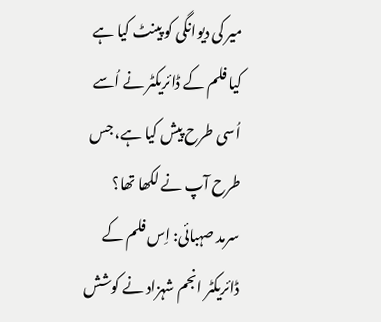میر کی دیوانگی کو پینٹ کیا ہے کیا فلم کے ڈائریکٹر نے اُسے اُسی طرح پیش کیا ہے، جس طرح آپ نے لکھا تھا؟
سرمد صہبائی: اِس فلم کے ڈائریکٹر انجم شہزاد نے کوشش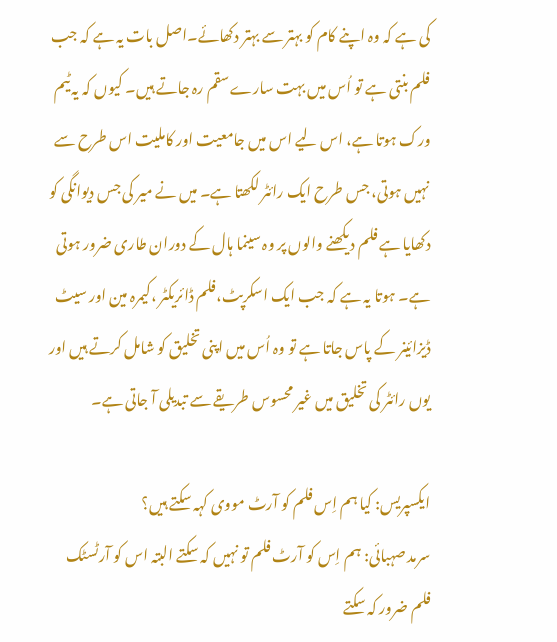کی ہے کہ وہ اپنے کام کو بہتر سے بہتر دکھائے۔اصل بات یہ ہے کہ جب فلم بنتی ہے تو اُس میں بہت سارے سقم رہ جاتے ہیں۔ کیوں کہ یہ ٹیم ورک ہوتا ہے، اس لیے اس میں جامعیت اور کاملیت اس طرح سے نہیں ہوتی، جس طرح ایک رائٹر لکھتا ہے۔ میں نے میر کی جس دیوانگی کو دکھایا ہے فلم دیکھنے والوں پر وہ سینما ہال کے دوران طاری ضرور ہوتی ہے۔ ہوتا یہ ہے کہ جب ایک اسکرپٹ،فلم ڈائریکٹر ،کیمرہ مین اور سیٹ ڈیزائینر کے پاس جاتا ہے تو وہ اُس میں اپنی تخلیق کو شامل کرتے ہیں اور یوں رائٹر کی تخلیق میں غیر محسوس طریقے سے تبدیلی آ جاتی ہے۔

ایکسپریس: کیا ہم اِس فلم کو آرٹ مووی کہہ سکتے ہیں؟
سرمد صہبائی: ہم اِس کو آرٹ فلم تو نہیں کہ سکتے البتہ اس کو آرٹسٹک فلم ضرور کہ سکتے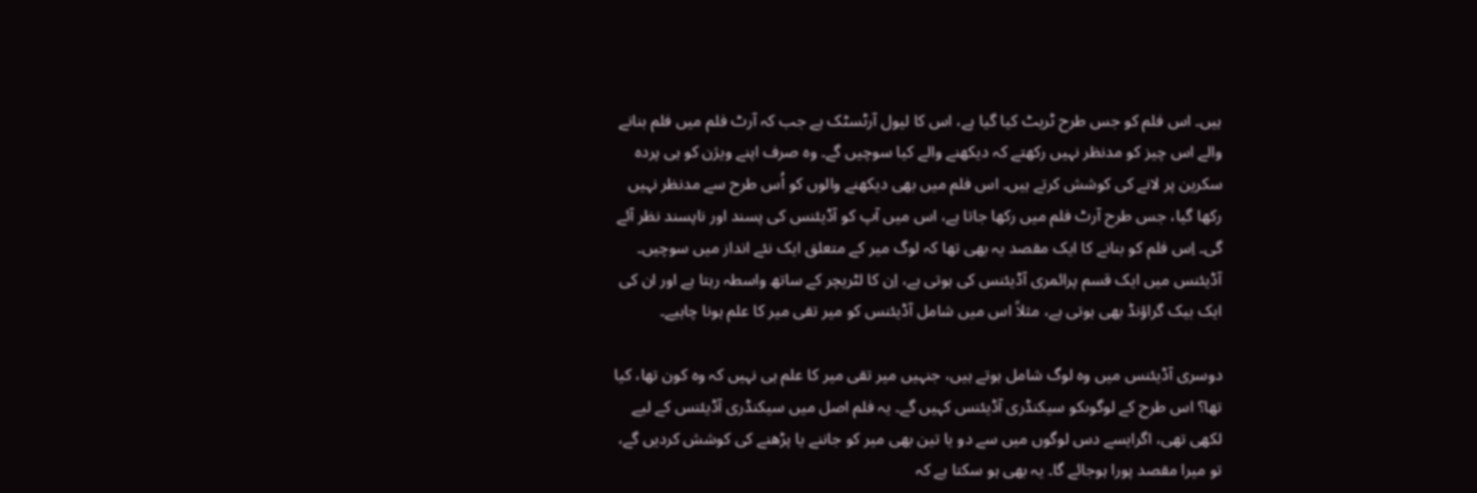ہیں۔ اس فلم کو جس طرح ٹریٹ کیا گیا ہے، اس کا لیول آرٹسٹک ہے جب کہ آرٹ فلم میں فلم بنانے والے اس چیز کو مدنظر نہیں رکھتے کہ دیکھنے والے کیا سوچیں گے۔ وہ صرف اپنے ویژن کو ہی پردہ سکرین پر لانے کی کوشش کرتے ہیں۔ اس فلم میں بھی دیکھنے والوں کو اُس طرح سے مدنظر نہیں رکھا گیا، جس طرح آرٹ فلم میں رکھا جاتا ہے، اس میں آپ کو آڈیئنس کی پسند اور ناپسند نظر آئے گی۔ اِس فلم کو بنانے کا ایک مقصد یہ بھی تھا کہ لوگ میر کے متعلق ایک نئے انداز میں سوچیں۔ آڈیئنس میں ایک قسم پرائمری آڈیئنس کی ہوتی ہے، اِن کا لٹریچر کے ساتھ واسطہ رہتا ہے اور ان کی ایک بیک گراؤنڈ بھی ہوتی ہے، مثلاً اس میں شامل آڈیئنس کو میر تقی میر کا علم ہونا چاہیے۔

دوسری آڈیئنس میں وہ لوگ شامل ہوتے ہیں، جنہیں میر تقی میر کا علم ہی نہیں کہ وہ کون تھا، کیا تھا؟ اس طرح کے لوگوںکو سیکنڈری آڈیئنس کہیں گے۔ یہ فلم اصل میں سیکنڈری آڈیئنس کے لیے لکھی تھی، اگرایسے دس لوگوں میں سے دو یا تین بھی میر کو جاننے یا پڑھنے کی کوشش کردیں گے، تو میرا مقصد پورا ہوجائے گا۔ یہ بھی ہو سکتا ہے کہ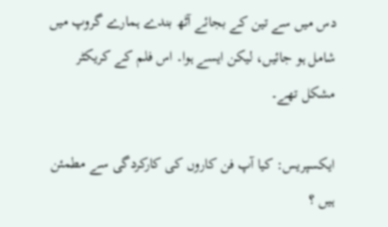دس میں سے تین کے بجائے آٹھ بندے ہمارے گروپ میں شامل ہو جائیں، لیکن ایسے ہوا۔ اس فلم کے کریکٹر مشکل تھے۔

ایکسپریس: کیا آپ فن کاروں کی کارکردگی سے مطمئن ہیں ؟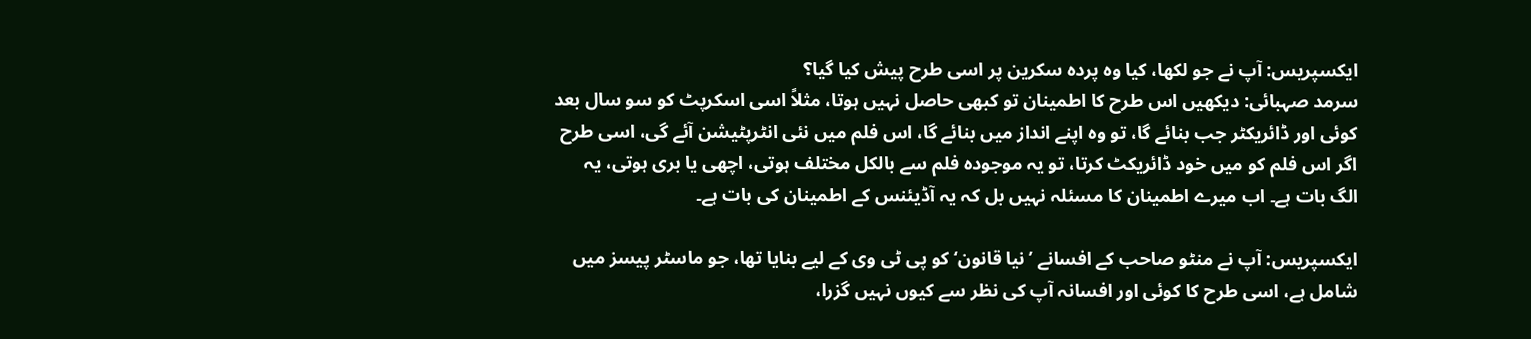ایکسپریس: آپ نے جو لکھا، کیا وہ پردہ سکرین پر اسی طرح پیش کیا گیا؟
سرمد صہبائی: دیکھیں اس طرح کا اطمینان تو کبھی حاصل نہیں ہوتا، مثلاً اسی اسکرپٹ کو سو سال بعد کوئی اور ڈائریکٹر جب بنائے گا، تو وہ اپنے انداز میں بنائے گا، اس فلم میں نئی انٹرپٹیشن آئے گی، اسی طرح اگر اس فلم کو میں خود ڈائریکٹ کرتا، تو یہ موجودہ فلم سے بالکل مختلف ہوتی، اچھی یا بری ہوتی، یہ الگ بات ہے۔ اب میرے اطمینان کا مسئلہ نہیں بل کہ یہ آڈیئنس کے اطمینان کی بات ہے۔

ایکسپریس: آپ نے منٹو صاحب کے افسانے ’نیا قانون‘ کو پی ٹی وی کے لیے بنایا تھا، جو ماسٹر پیسز میں شامل ہے، اسی طرح کا کوئی اور افسانہ آپ کی نظر سے کیوں نہیں گزرا،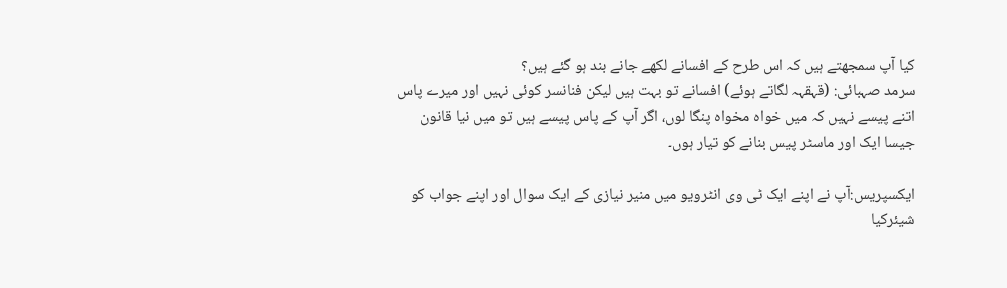کیا آپ سمجھتے ہیں کہ اس طرح کے افسانے لکھے جانے بند ہو گئے ہیں؟
سرمد صہبائی: (قہقہہ لگاتے ہوئے) افسانے تو بہت ہیں لیکن فنانسر کوئی نہیں اور میرے پاس اتنے پیسے نہیں کہ میں خواہ مخواہ پنگا لوں، اگر آپ کے پاس پیسے ہیں تو میں نیا قانون جیسا ایک اور ماسٹر پیس بنانے کو تیار ہوں۔

ایکسپریس:آپ نے اپنے ایک ٹی وی انٹرویو میں منیر نیازی کے ایک سوال اور اپنے جواب کو شیئرکیا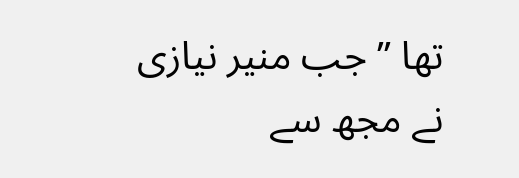تھا ’’جب منیر نیازی نے مجھ سے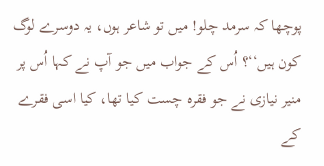پوچھا کہ سرمد چلو! میں تو شاعر ہوں، یہ دوسرے لوگ کون ہیں‘‘؟ اُس کے جواب میں جو آپ نے کہا اُس پر منیر نیازی نے جو فقرہ چست کیا تھا، کیا اسی فقرے کے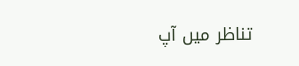تناظر میں آپ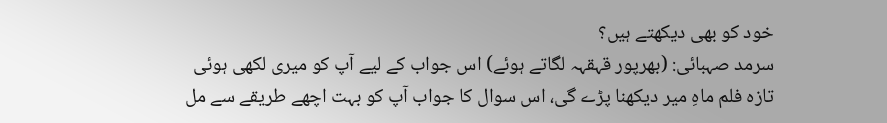خود کو بھی دیکھتے ہیں؟
سرمد صہبائی: (بھرپور قہقہہ لگاتے ہوئے) اس جواب کے لیے آپ کو میری لکھی ہوئی تازہ فلم ماہِ میر دیکھنا پڑے گی، اس سوال کا جواب آپ کو بہت اچھے طریقے سے مل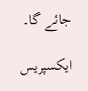جائے گا۔

ایکسپریس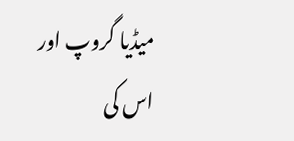میڈیا گروپ اور اس کی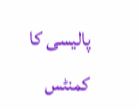پالیسی کا کمنٹس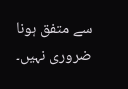سے متفق ہونا ضروری نہیں۔